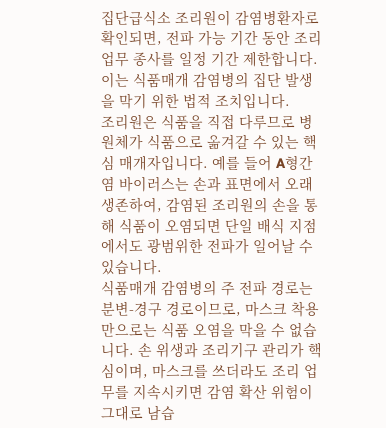집단급식소 조리원이 감염병환자로 확인되면, 전파 가능 기간 동안 조리 업무 종사를 일정 기간 제한합니다. 이는 식품매개 감염병의 집단 발생을 막기 위한 법적 조치입니다.
조리원은 식품을 직접 다루므로 병원체가 식품으로 옮겨갈 수 있는 핵심 매개자입니다. 예를 들어 A형간염 바이러스는 손과 표면에서 오래 생존하여, 감염된 조리원의 손을 통해 식품이 오염되면 단일 배식 지점에서도 광범위한 전파가 일어날 수 있습니다.
식품매개 감염병의 주 전파 경로는 분변-경구 경로이므로, 마스크 착용만으로는 식품 오염을 막을 수 없습니다. 손 위생과 조리기구 관리가 핵심이며, 마스크를 쓰더라도 조리 업무를 지속시키면 감염 확산 위험이 그대로 남습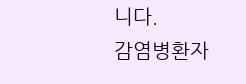니다.
감염병환자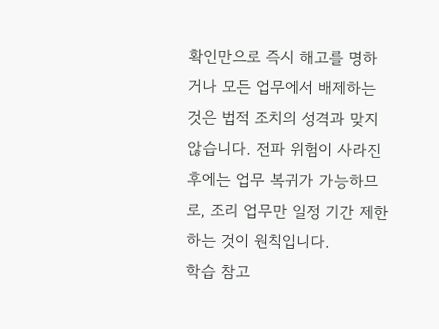확인만으로 즉시 해고를 명하거나 모든 업무에서 배제하는 것은 법적 조치의 성격과 맞지 않습니다. 전파 위험이 사라진 후에는 업무 복귀가 가능하므로, 조리 업무만 일정 기간 제한하는 것이 원칙입니다.
학습 참고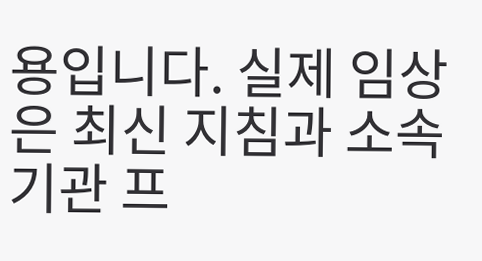용입니다. 실제 임상은 최신 지침과 소속 기관 프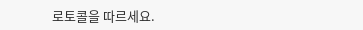로토콜을 따르세요.